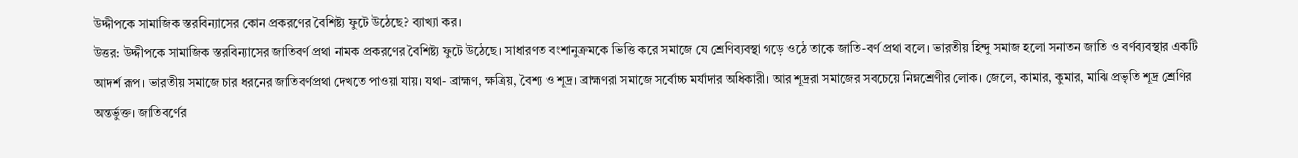উদ্দীপকে সামাজিক স্তরবিন্যাসের কোন প্রকরণের বৈশিষ্ট্য ফুটে উঠেছে? ব্যাখ্যা কর।
উত্তর: উদ্দীপকে সামাজিক স্তরবিন্যাসের জাতিবর্ণ প্রথা নামক প্রকরণের বৈশিষ্ট্য ফুটে উঠেছে। সাধারণত বংশানুক্রমকে ভিত্তি করে সমাজে যে শ্রেণিব্যবস্থা গড়ে ওঠে তাকে জাতি-বর্ণ প্রথা বলে। ভারতীয় হিন্দু সমাজ হলো সনাতন জাতি ও বর্ণব্যবস্থার একটি আদর্শ রূপ। ভারতীয় সমাজে চার ধরনের জাতিবর্ণপ্রথা দেখতে পাওয়া যায়। যথা- ব্রাহ্মণ, ক্ষত্রিয়, বৈশ্য ও শূদ্র। ব্রাহ্মণরা সমাজে সর্বোচ্চ মর্যাদার অধিকারী। আর শূদ্ররা সমাজের সবচেয়ে নিম্নশ্রেণীর লোক। জেলে, কামার, কুমার, মাঝি প্রভৃতি শূদ্র শ্রেণির অন্তর্ভুক্ত। জাতিবর্ণের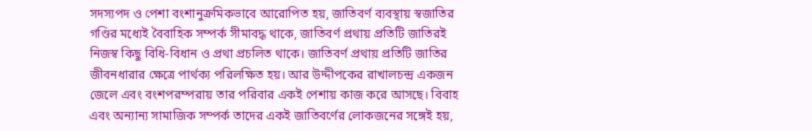সদস্যপদ ও পেশা বংশানুক্রমিকভাবে আরোপিত হয়, জাতিবর্ণ ব্যবস্থায় স্বজাতির গণ্ডির মধ্যেই বৈবাহিক সম্পর্ক সীমাবদ্ধ থাকে, জাতিবর্ণ প্রথায় প্রতিটি জাতিরই নিজস্ব কিছু বিধি-বিধান ও প্রথা প্রচলিত থাকে। জাতিবর্ণ প্রথায় প্রতিটি জাতির জীবনধারার ক্ষেত্রে পার্থক্য পরিলক্ষিত হয়। আর উদ্দীপকের রাখালচন্দ্র একজন জেলে এবং বংশপরম্পরায় তার পরিবার একই পেশায় কাজ করে আসছে। বিবাহ এবং অন্যান্য সামাজিক সম্পর্ক তাদের একই জাতিবর্ণের লোকজনের সঙ্গেই হয়,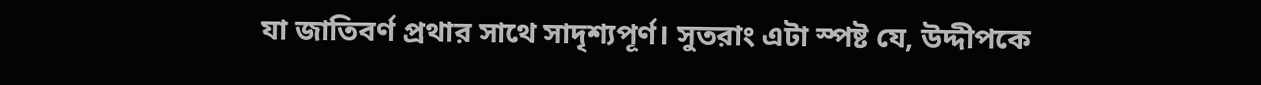যা জাতিবর্ণ প্রথার সাথে সাদৃশ্যপূর্ণ। সুতরাং এটা স্পষ্ট যে, উদ্দীপকে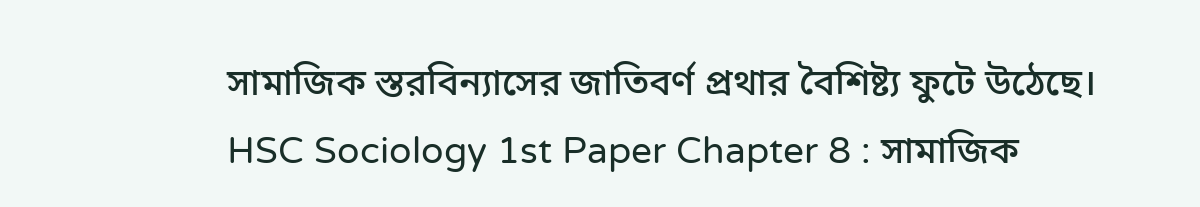সামাজিক স্তরবিন্যাসের জাতিবর্ণ প্রথার বৈশিষ্ট্য ফুটে উঠেছে।
HSC Sociology 1st Paper Chapter 8 : সামাজিক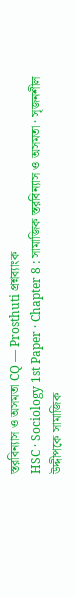স্তরবিন্যাস ও অসমতা CQ — Prosthuti প্রশ্নব্যাংক
HSC · Sociology 1st Paper · Chapter 8 : সামাজিক স্তরবিন্যাস ও অসমতা · সৃজনশীল
উদ্দীপকে সামাজিক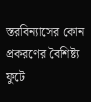স্তরবিন্যাসের কোন প্রকরণের বৈশিষ্ট্য ফুটে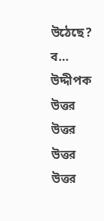উঠেছে? ব…
উদ্দীপক
উত্তর
উত্তর
উত্তর
উত্তর